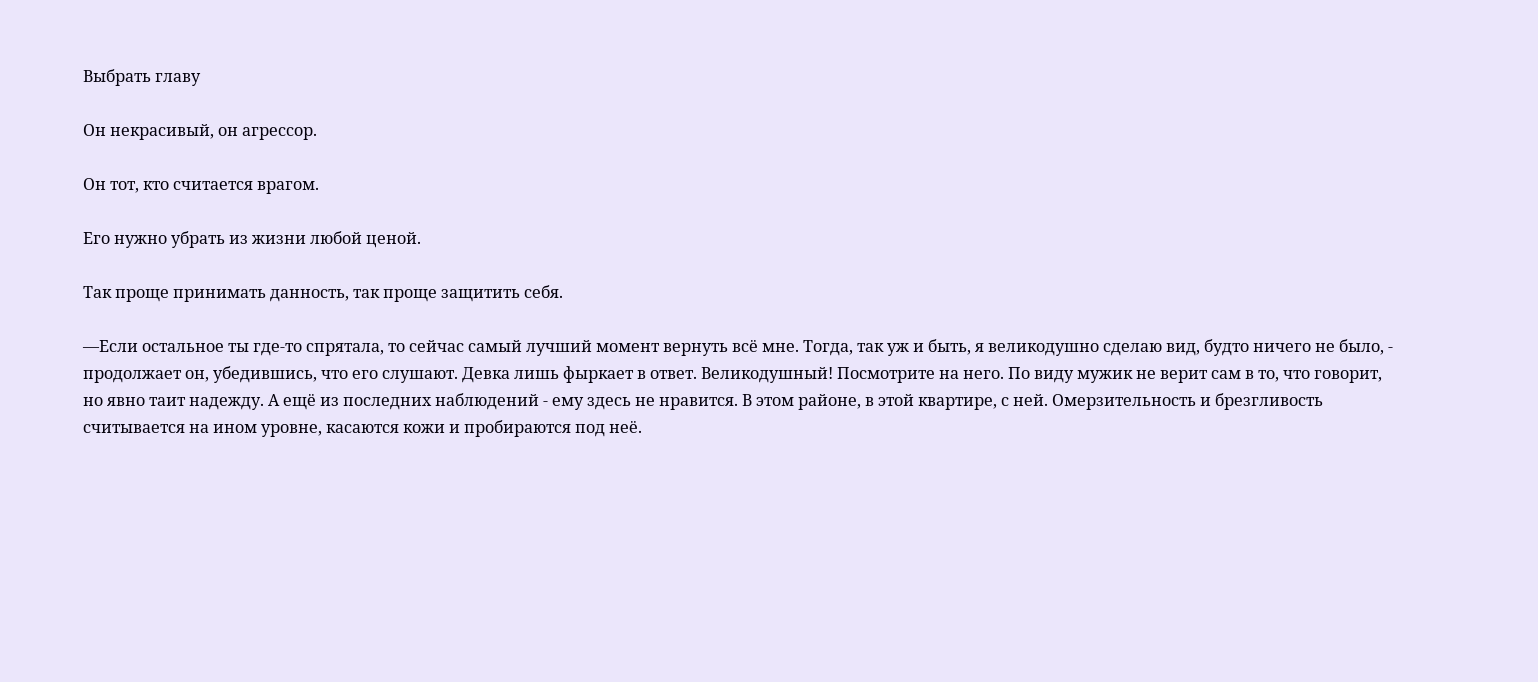Выбрать главу

Он некрасивый, он агрессор.

Он тот, кто считается врагом.

Его нужно убрать из жизни любой ценой.

Так проще принимать данность, так проще защитить себя.

—Если остальное ты где-то спрятала, то сейчас самый лучший момент вернуть всё мне. Тогда, так уж и быть, я великодушно сделаю вид, будто ничего не было, - продолжает он, убедившись, что его слушают. Девка лишь фыркает в ответ. Великодушный! Посмотрите на него. По виду мужик не верит сам в то, что говорит, но явно таит надежду. А ещё из последних наблюдений - ему здесь не нравится. В этом районе, в этой квартире, с ней. Омерзительность и брезгливость считывается на ином уровне, касаются кожи и пробираются под неё.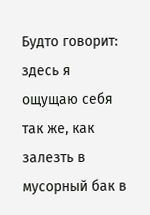Будто говорит: здесь я ощущаю себя так же, как залезть в мусорный бак в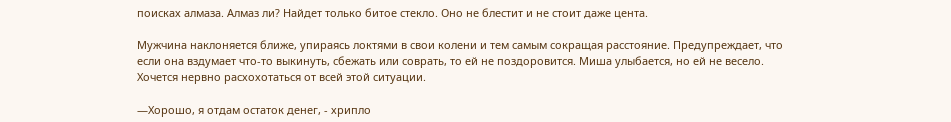поисках алмаза. Алмаз ли? Найдет только битое стекло. Оно не блестит и не стоит даже цента.

Мужчина наклоняется ближе, упираясь локтями в свои колени и тем самым сокращая расстояние. Предупреждает, что если она вздумает что-то выкинуть, сбежать или соврать, то ей не поздоровится. Миша улыбается, но ей не весело. Хочется нервно расхохотаться от всей этой ситуации.

—Хорошо, я отдам остаток денег, - хрипло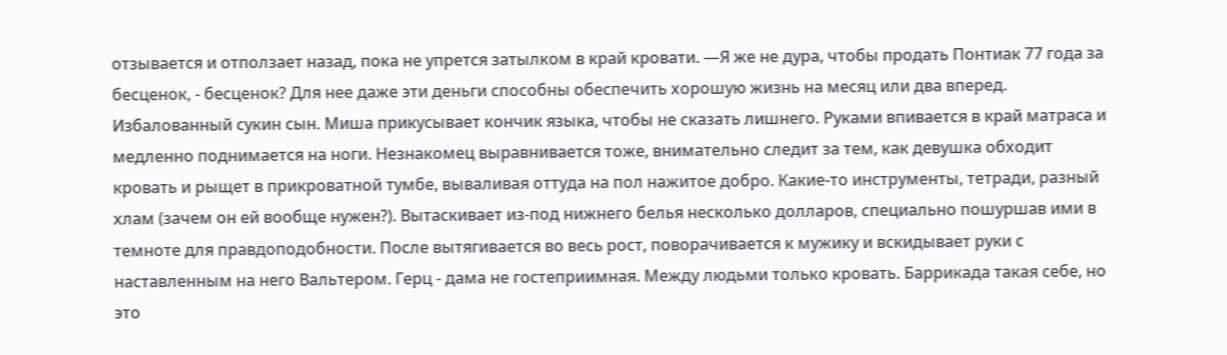отзывается и отползает назад, пока не упрется затылком в край кровати. —Я же не дура, чтобы продать Понтиак 77 года за бесценок, - бесценок? Для нее даже эти деньги способны обеспечить хорошую жизнь на месяц или два вперед. Избалованный сукин сын. Миша прикусывает кончик языка, чтобы не сказать лишнего. Руками впивается в край матраса и медленно поднимается на ноги. Незнакомец выравнивается тоже, внимательно следит за тем, как девушка обходит кровать и рыщет в прикроватной тумбе, вываливая оттуда на пол нажитое добро. Какие-то инструменты, тетради, разный хлам (зачем он ей вообще нужен?). Вытаскивает из-под нижнего белья несколько долларов, специально пошуршав ими в темноте для правдоподобности. После вытягивается во весь рост, поворачивается к мужику и вскидывает руки с наставленным на него Вальтером. Герц - дама не гостеприимная. Между людьми только кровать. Баррикада такая себе, но это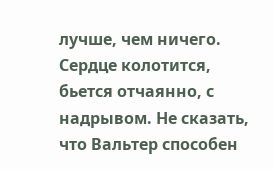лучше, чем ничего. Сердце колотится, бьется отчаянно, с надрывом. Не сказать, что Вальтер способен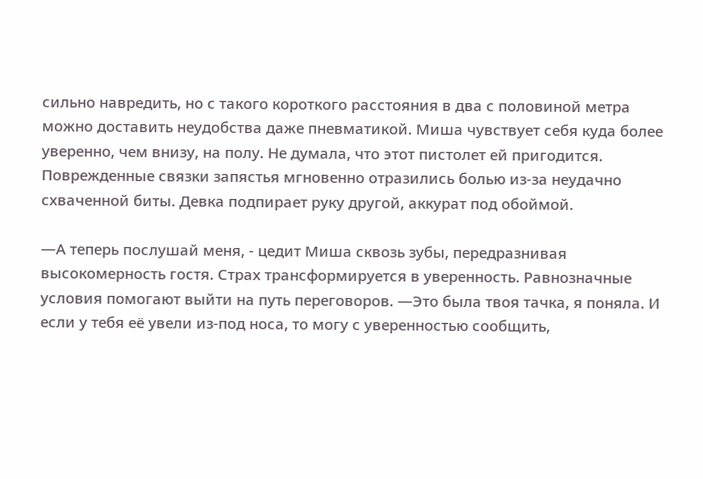сильно навредить, но с такого короткого расстояния в два с половиной метра можно доставить неудобства даже пневматикой. Миша чувствует себя куда более уверенно, чем внизу, на полу. Не думала, что этот пистолет ей пригодится. Поврежденные связки запястья мгновенно отразились болью из-за неудачно схваченной биты. Девка подпирает руку другой, аккурат под обоймой.

—А теперь послушай меня, - цедит Миша сквозь зубы, передразнивая высокомерность гостя. Страх трансформируется в уверенность. Равнозначные условия помогают выйти на путь переговоров. —Это была твоя тачка, я поняла. И если у тебя её увели из-под носа, то могу с уверенностью сообщить,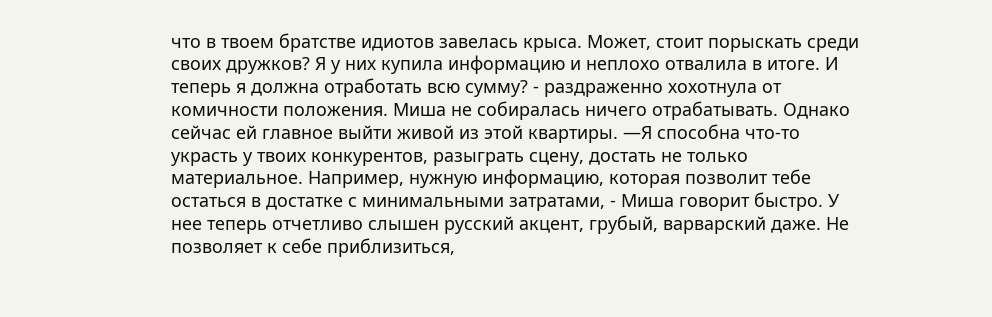что в твоем братстве идиотов завелась крыса. Может, стоит порыскать среди своих дружков? Я у них купила информацию и неплохо отвалила в итоге. И теперь я должна отработать всю сумму? - раздраженно хохотнула от комичности положения. Миша не собиралась ничего отрабатывать. Однако сейчас ей главное выйти живой из этой квартиры. —Я способна что-то украсть у твоих конкурентов, разыграть сцену, достать не только материальное. Например, нужную информацию, которая позволит тебе остаться в достатке с минимальными затратами, - Миша говорит быстро. У нее теперь отчетливо слышен русский акцент, грубый, варварский даже. Не позволяет к себе приблизиться,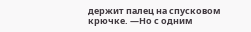держит палец на спусковом крючке. —Но с одним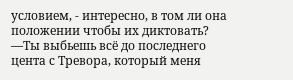условием, - интересно, в том ли она положении чтобы их диктовать? —Ты выбьешь всё до последнего цента с Тревора, который меня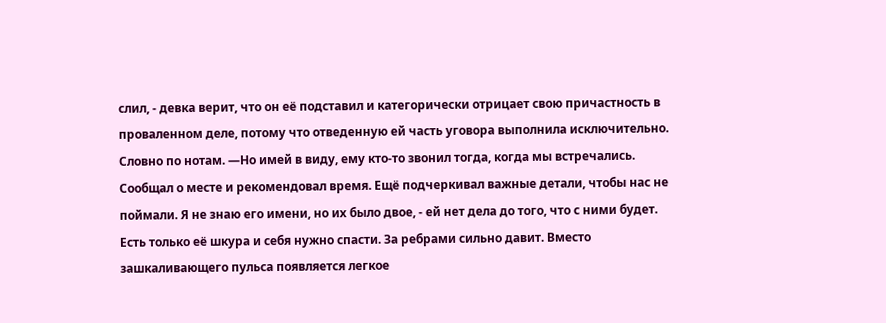слил, - девка верит, что он её подставил и категорически отрицает свою причастность в проваленном деле, потому что отведенную ей часть уговора выполнила исключительно. Словно по нотам. —Но имей в виду, ему кто-то звонил тогда, когда мы встречались. Сообщал о месте и рекомендовал время. Ещё подчеркивал важные детали, чтобы нас не поймали. Я не знаю его имени, но их было двое, - ей нет дела до того, что с ними будет. Есть только её шкура и себя нужно спасти. За ребрами сильно давит. Вместо зашкаливающего пульса появляется легкое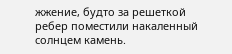жжение, будто за решеткой ребер поместили накаленный солнцем камень.